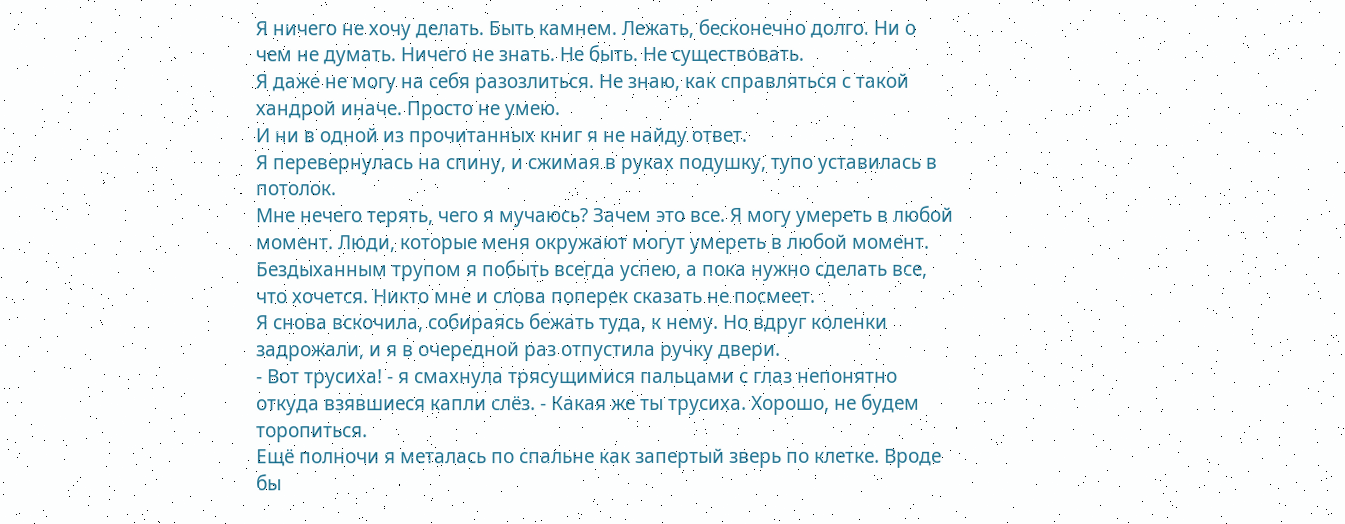Я ничего не хочу делать. Быть камнем. Лежать, бесконечно долго. Ни о чем не думать. Ничего не знать. Не быть. Не существовать.
Я даже не могу на себя разозлиться. Не знаю, как справляться с такой хандрой иначе. Просто не умею.
И ни в одной из прочитанных книг я не найду ответ.
Я перевернулась на спину, и сжимая в руках подушку, тупо уставилась в потолок.
Мне нечего терять, чего я мучаюсь? Зачем это все. Я могу умереть в любой момент. Люди, которые меня окружают могут умереть в любой момент. Бездыханным трупом я побыть всегда успею, а пока нужно сделать все, что хочется. Никто мне и слова поперек сказать не посмеет.
Я снова вскочила, собираясь бежать туда, к нему. Но вдруг коленки задрожали, и я в очередной раз отпустила ручку двери.
- Вот трусиха! - я смахнула трясущимися пальцами с глаз непонятно откуда взявшиеся капли слёз. - Какая же ты трусиха. Хорошо, не будем торопиться.
Ещё полночи я металась по спальне как запертый зверь по клетке. Вроде бы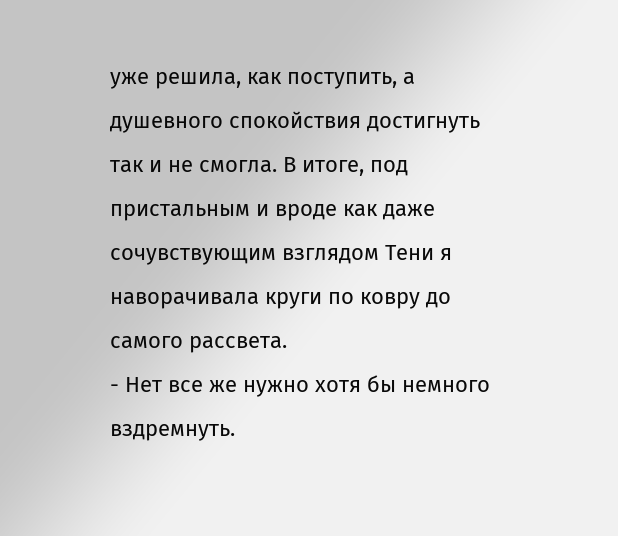уже решила, как поступить, а душевного спокойствия достигнуть так и не смогла. В итоге, под пристальным и вроде как даже сочувствующим взглядом Тени я наворачивала круги по ковру до самого рассвета.
- Нет все же нужно хотя бы немного вздремнуть.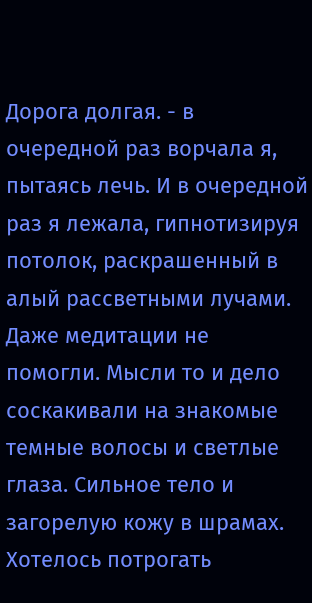Дорога долгая. - в очередной раз ворчала я, пытаясь лечь. И в очередной раз я лежала, гипнотизируя потолок, раскрашенный в алый рассветными лучами.
Даже медитации не помогли. Мысли то и дело соскакивали на знакомые темные волосы и светлые глаза. Сильное тело и загорелую кожу в шрамах. Хотелось потрогать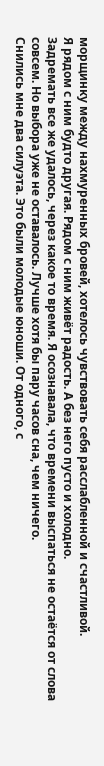морщинку между нахмуренных бровей, хотелось чувствовать себя расслабленной и счастливой.
Я рядом с ним будто другая. Рядом с ним живёт радость. А без него пусто и холодно.
Задремать все же удалось, через какое то время. Я осознавала, что времени выспаться не остаётся от слова совсем. Но выбора уже не оставалось. Лучше хотя бы пару часов сна, чем ничего.
Снились мне два силуэта. Это были молодые юноши. От одного, с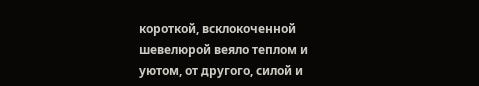короткой, всклокоченной шевелюрой веяло теплом и уютом, от другого, силой и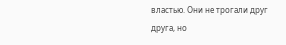властью. Они не трогали друг друга, но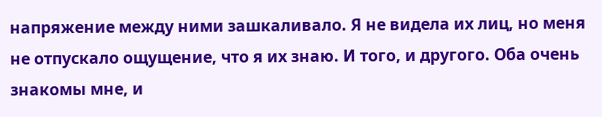напряжение между ними зашкаливало. Я не видела их лиц, но меня не отпускало ощущение, что я их знаю. И того, и другого. Оба очень знакомы мне, и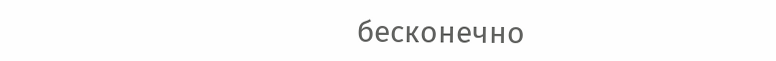бесконечно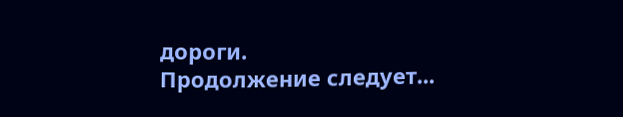дороги.
Продолжение следует...